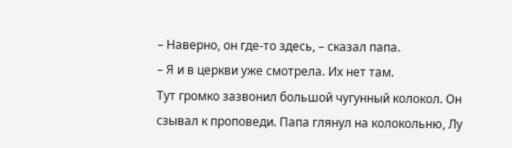– Наверно, он где-то здесь, – сказал папа.
– Я и в церкви уже смотрела. Их нет там.
Тут громко зазвонил большой чугунный колокол. Он сзывал к проповеди. Папа глянул на колокольню, Лу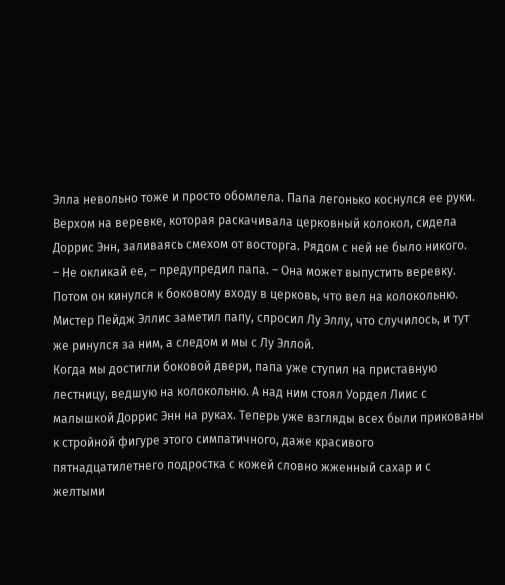Элла невольно тоже и просто обомлела. Папа легонько коснулся ее руки. Верхом на веревке, которая раскачивала церковный колокол, сидела Доррис Энн, заливаясь смехом от восторга. Рядом с ней не было никого.
– Не окликай ее, – предупредил папа. – Она может выпустить веревку.
Потом он кинулся к боковому входу в церковь, что вел на колокольню.
Мистер Пейдж Эллис заметил папу, спросил Лу Эллу, что случилось, и тут же ринулся за ним, а следом и мы с Лу Эллой.
Когда мы достигли боковой двери, папа уже ступил на приставную лестницу, ведшую на колокольню. А над ним стоял Уордел Лиис с малышкой Доррис Энн на руках. Теперь уже взгляды всех были прикованы к стройной фигуре этого симпатичного, даже красивого пятнадцатилетнего подростка с кожей словно жженный сахар и с желтыми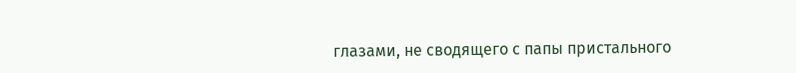глазами, не сводящего с папы пристального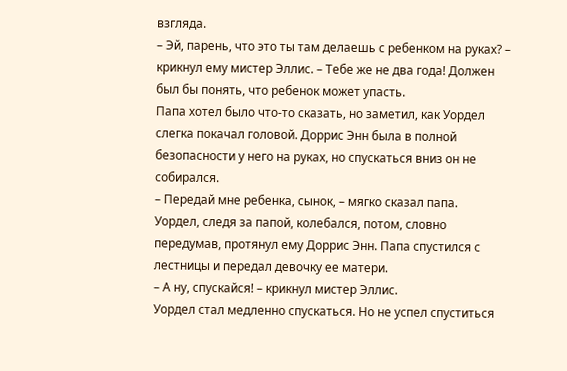взгляда.
– Эй, парень, что это ты там делаешь с ребенком на руках? – крикнул ему мистер Эллис. – Тебе же не два года! Должен был бы понять, что ребенок может упасть.
Папа хотел было что-то сказать, но заметил, как Уордел слегка покачал головой. Доррис Энн была в полной безопасности у него на руках, но спускаться вниз он не собирался.
– Передай мне ребенка, сынок, – мягко сказал папа.
Уордел, следя за папой, колебался, потом, словно передумав, протянул ему Доррис Энн. Папа спустился с лестницы и передал девочку ее матери.
– А ну, спускайся! – крикнул мистер Эллис.
Уордел стал медленно спускаться. Но не успел спуститься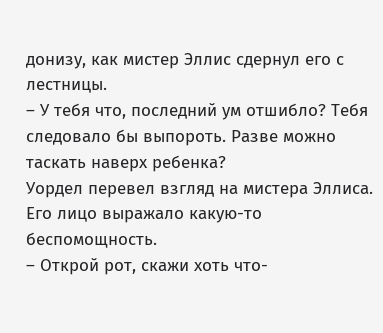донизу, как мистер Эллис сдернул его с лестницы.
– У тебя что, последний ум отшибло? Тебя следовало бы выпороть. Разве можно таскать наверх ребенка?
Уордел перевел взгляд на мистера Эллиса. Его лицо выражало какую-то беспомощность.
– Открой рот, скажи хоть что-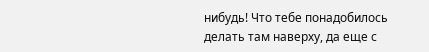нибудь! Что тебе понадобилось делать там наверху, да еще с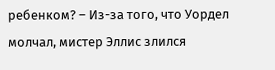ребенком? – Из-за того, что Уордел молчал, мистер Эллис злился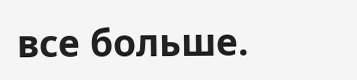все больше.